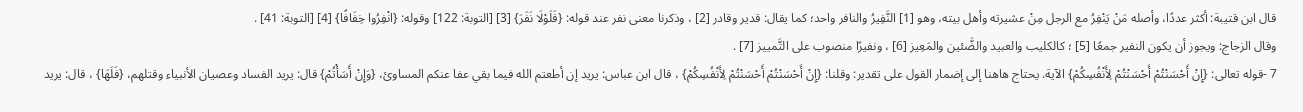قال ابن قتيبة: أكثر عددًا، وأصله مَنْ يَنْفِرُ مع الرجل مِنْ عشيرته وأهل بيته، وهو [1] النَّفِيرُ والنافر واحد؛ كما يقال: قدير وقادر [2] ، وذكرنا معنى نفر عند قوله: {فَلَوْلَا نَفَرَ} [3] [التوبة: 122] وقوله: {انْفِرُوا خِفَافًا} [4] [التوبة: 41] .
وقال الزجاج: ويجوز أن يكون النفير جمعًا [5] ؛ كالكليب والعبيد والضَّئين والمَعِيز [6] ، ونفيرًا منصوب على التَّمييز [7] .
7 -قوله تعالى: {إِنْ أَحْسَنْتُمْ أَحْسَنْتُمْ لِأَنْفُسِكُمْ} الآية. يحتاج هاهنا إلى إضمار القول على تقدير: وقلنا: {إِنْ أَحْسَنْتُمْ أَحْسَنْتُمْ لِأَنْفُسِكُمْ} ، قال ابن عباس: يريد إن أطعتم الله فيما بقي عفا عنكم المساوئ، {وَإِنْ أَسَأْتُمْ} قال: يريد الفساد وعصيان الأنبياء وقتلهم، {فَلَهَا} ، قال: يريد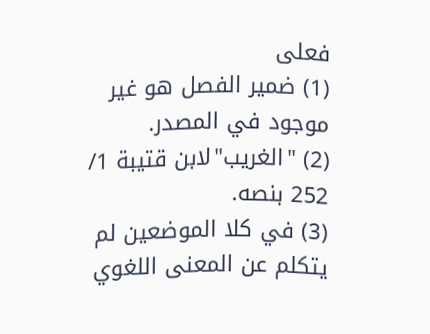فعلى
(1) ضمير الفصل هو غير موجود في المصدر.
(2) "الغريب"لابن قتيبة 1/ 252 بنصه.
(3) في كلا الموضعين لم يتكلم عن المعنى اللغوي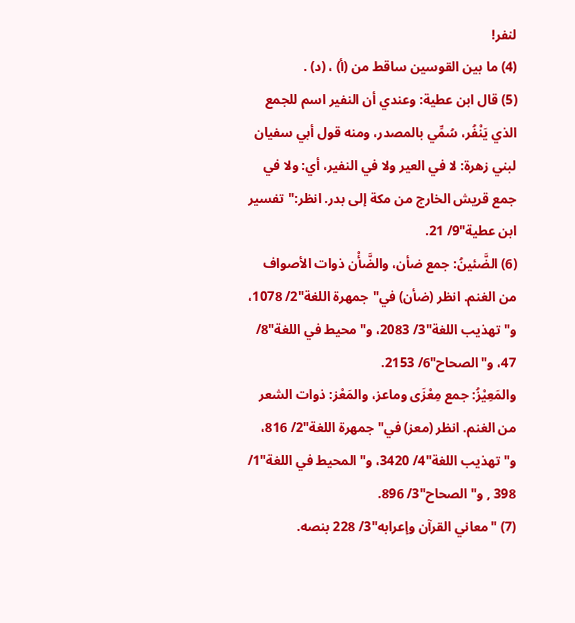لنفر!
(4) ما بين القوسين ساقط من (أ) ، (د) .
(5) قال ابن عطية: وعندي أن النفير اسم للجمع الذي يَنْفُر، سُمِّي بالمصدر، ومنه قول أبي سفيان لبني زهرة: لا في العير ولا في النفير، أي: ولا في جمع قريش الخارج من مكة إلى بدر. انظر:"تفسير ابن عطية"9/ 21.
(6) الضَّئينُ: جمع ضأن، والضَّأْن ذوات الأصواف من الغنم. انظر (ضأن) في"جمهرة اللغة"2/ 1078، و"تهذيب اللغة"3/ 2083، و"محيط في اللغة"8/ 47، و"الصحاح"6/ 2153.
والمَعِيْزُ: جمع مِعْزَى وماعز، والمَعْز: ذوات الشعر من الغنم. انظر (معز) في"جمهرة اللغة"2/ 816، و"تهذيب اللغة"4/ 3420، و"المحيط في اللغة"1/ 398 , و"الصحاح"3/ 896.
(7) "معاني القرآن وإعرابه"3/ 228 بنصه.